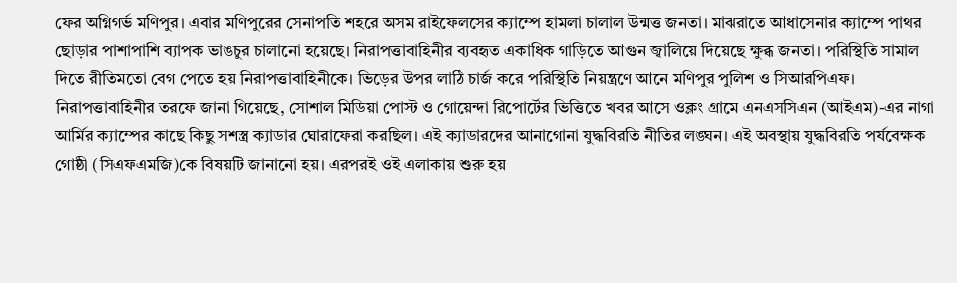ফের অগ্নিগর্ভ মণিপুর। এবার মণিপুরের সেনাপতি শহরে অসম রাইফেলসের ক্যাম্পে হামলা চালাল উন্মত্ত জনতা। মাঝরাতে আধাসেনার ক্যাম্পে পাথর ছোড়ার পাশাপাশি ব্যাপক ভাঙচুর চালানো হয়েছে। নিরাপত্তাবাহিনীর ব্যবহৃত একাধিক গাড়িতে আগুন জ্বালিয়ে দিয়েছে ক্ষুব্ধ জনতা। পরিস্থিতি সামাল দিতে রীতিমতো বেগ পেতে হয় নিরাপত্তাবাহিনীকে। ভিড়ের উপর লাঠি চার্জ করে পরিস্থিতি নিয়ন্ত্রণে আনে মণিপুর পুলিশ ও সিআরপিএফ।
নিরাপত্তাবাহিনীর তরফে জানা গিয়েছে, সোশাল মিডিয়া পোস্ট ও গোয়েন্দা রিপোর্টের ভিত্তিতে খবর আসে ওক্লং গ্রামে এনএসসিএন (আইএম)-এর নাগা আর্মির ক্যাম্পের কাছে কিছু সশস্ত্র ক্যাডার ঘোরাফেরা করছিল। এই ক্যাডারদের আনাগোনা যুদ্ধবিরতি নীতির লঙ্ঘন। এই অবস্থায় যুদ্ধবিরতি পর্যবেক্ষক গোষ্ঠী (সিএফএমজি)কে বিষয়টি জানানো হয়। এরপরই ওই এলাকায় শুরু হয়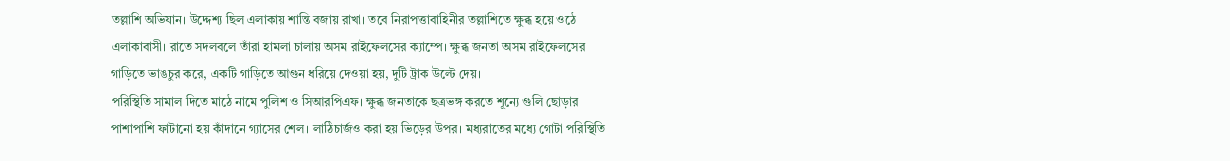তল্লাশি অভিযান। উদ্দেশ্য ছিল এলাকায় শান্তি বজায় রাখা। তবে নিরাপত্তাবাহিনীর তল্লাশিতে ক্ষুব্ধ হয়ে ওঠে এলাকাবাসী। রাতে সদলবলে তাঁরা হামলা চালায় অসম রাইফেলসের ক্যাম্পে। ক্ষুব্ধ জনতা অসম রাইফেলসের গাড়িতে ভাঙচুর করে, একটি গাড়িতে আগুন ধরিয়ে দেওয়া হয়, দুটি ট্রাক উল্টে দেয়।
পরিস্থিতি সামাল দিতে মাঠে নামে পুলিশ ও সিআরপিএফ। ক্ষুব্ধ জনতাকে ছত্রভঙ্গ করতে শূন্যে গুলি ছোড়ার পাশাপাশি ফাটানো হয় কাঁদানে গ্যাসের শেল। লাঠিচার্জও করা হয় ভিড়ের উপর। মধ্যরাতের মধ্যে গোটা পরিস্থিতি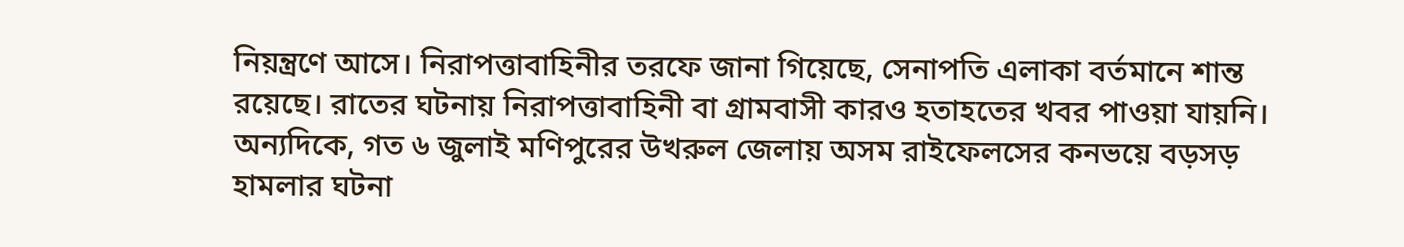নিয়ন্ত্রণে আসে। নিরাপত্তাবাহিনীর তরফে জানা গিয়েছে, সেনাপতি এলাকা বর্তমানে শান্ত রয়েছে। রাতের ঘটনায় নিরাপত্তাবাহিনী বা গ্রামবাসী কারও হতাহতের খবর পাওয়া যায়নি।
অন্যদিকে, গত ৬ জুলাই মণিপুরের উখরুল জেলায় অসম রাইফেলসের কনভয়ে বড়সড় হামলার ঘটনা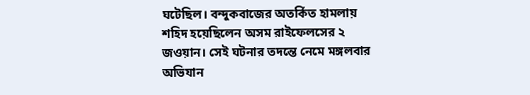ঘটেছিল। বন্দুকবাজের অতর্কিত হামলায় শহিদ হয়েছিলেন অসম রাইফেলসের ২ জওয়ান। সেই ঘটনার তদন্তে নেমে মঙ্গলবার অভিযান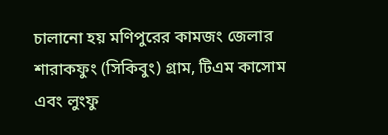চালানো হয় মণিপুরের কামজং জেলার শারাকফুং (সিকিবুং) গ্রাম, টিএম কাসোম এবং লুংফু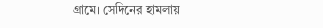গ্রামে। সেদিনের হামলায়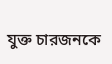যুক্ত চারজনকে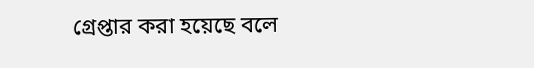গ্রেপ্তার করা হয়েছে বলে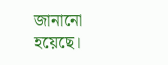জানানো হয়েছে।